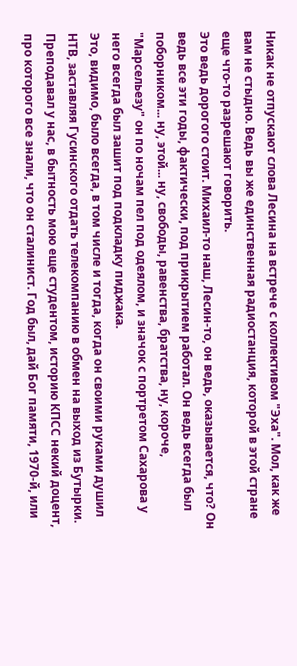Никак не отпускают слова Лесина на встрече с коллективом "Эха". Мол, как же вам не стыдно. Ведь вы же единственная радиостанция, которой в этой стране еще что-то разрешают говорить.
Это ведь дорогого стоит. Михаил-то наш, Лесин-то, он ведь, оказывается, что? Он ведь все эти годы, фактически, под прикрытием работал. Он ведь всегда был поборником... ну, этой... ну, свободы, равенства, братства, ну, короче, "Марсельезу" он по ночам пел под одеялом, и значок с портретом Сахарова у него всегда был зашит под подкладку пиджака.
Это, видимо, было всегда, в том числе и тогда, когда он своими руками душил НТВ, заставляя Гусинского отдать телекомпанию в обмен на выход из Бутырки.
Преподавал у нас, в бытность мою еще студентом, историю КПСС некий доцент, про которого все знали, что он сталинист. Год был, дай Бог памяти, 1970-й, или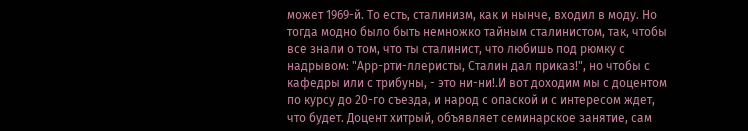может 1969-й. То есть, сталинизм, как и нынче, входил в моду. Но тогда модно было быть немножко тайным сталинистом, так, чтобы все знали о том, что ты сталинист, что любишь под рюмку с надрывом: "Арр-рти-ллеристы, Сталин дал приказ!", но чтобы с кафедры или с трибуны, - это ни-ни!.И вот доходим мы с доцентом по курсу до 20-го съезда, и народ с опаской и с интересом ждет, что будет. Доцент хитрый, объявляет семинарское занятие, сам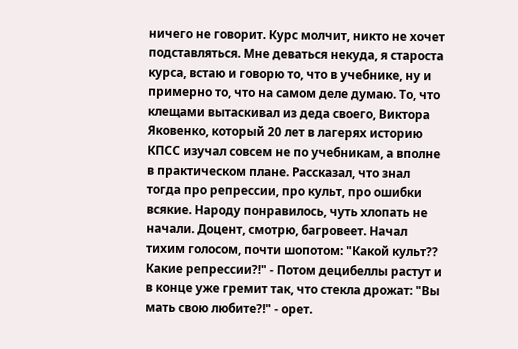ничего не говорит. Курс молчит, никто не хочет подставляться. Мне деваться некуда, я староста курса, встаю и говорю то, что в учебнике, ну и примерно то, что на самом деле думаю. То, что клещами вытаскивал из деда своего, Виктора Яковенко, который 20 лет в лагерях историю КПСС изучал совсем не по учебникам, а вполне в практическом плане. Рассказал, что знал тогда про репрессии, про культ, про ошибки всякие. Народу понравилось, чуть хлопать не начали. Доцент, смотрю, багровеет. Начал тихим голосом, почти шопотом: "Какой культ?? Какие репрессии?!" - Потом децибеллы растут и в конце уже гремит так, что стекла дрожат: "Вы мать свою любите?!" - орет.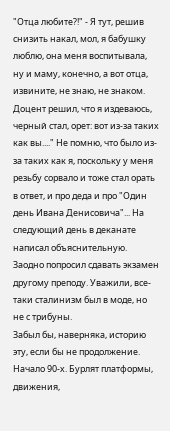"Отца любите?!" - Я тут, решив снизить накал, мол, я бабушку люблю, она меня воспитывала, ну и маму, конечно, а вот отца, извините, не знаю, не знаком. Доцент решил, что я издеваюсь, черный стал, орет: вот из-за таких как вы...." Не помню, что было из-за таких как я, поскольку у меня резьбу сорвало и тоже стал орать в ответ, и про деда и про "Один день Ивана Денисовича"... На следующий день в деканате написал объяснительную. Заодно попросил сдавать экзамен другому преподу. Уважили, все-таки сталинизм был в моде, но не с трибуны.
Забыл бы, наверняка, историю эту, если бы не продолжение. Начало 90-х. Бурлят платформы, движения,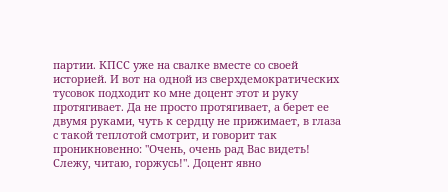партии. КПСС уже на свалке вместе со своей историей. И вот на одной из сверхдемократических тусовок подходит ко мне доцент этот и руку протягивает. Да не просто протягивает, а берет ее двумя руками, чуть к сердцу не прижимает, в глаза с такой теплотой смотрит, и говорит так проникновенно: "Очень, очень рад Вас видеть! Слежу, читаю, горжусь!". Доцент явно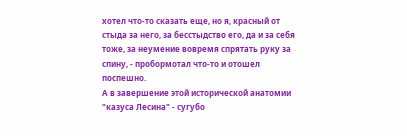хотел что-то сказать еще, но я, красный от стыда за него, за бесстыдство его, да и за себя тоже, за неумение вовремя спрятать руку за спину, - пробормотал что-то и отошел поспешно.
А в завершение этой исторической анатомии "казуса Лесина" - сугубо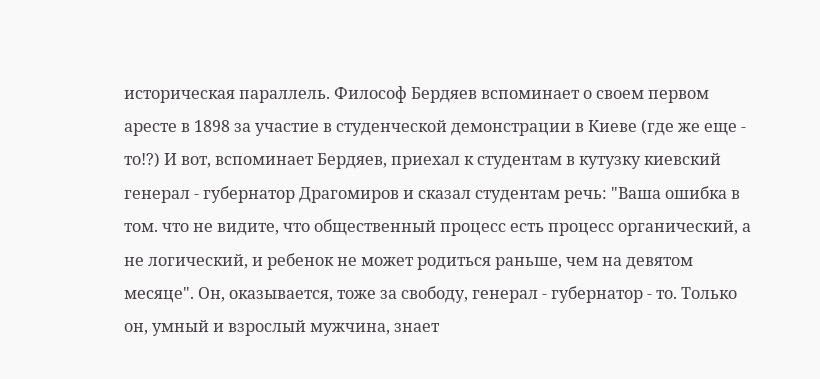историческая параллель. Философ Бердяев вспоминает о своем первом аресте в 1898 за участие в студенческой демонстрации в Киеве (где же еще - то!?) И вот, вспоминает Бердяев, приехал к студентам в кутузку киевский генерал - губернатор Драгомиров и сказал студентам речь: "Ваша ошибка в том. что не видите, что общественный процесс есть процесс органический, а не логический, и ребенок не может родиться раньше, чем на девятом месяце". Он, оказывается, тоже за свободу, генерал - губернатор - то. Только он, умный и взрослый мужчина, знает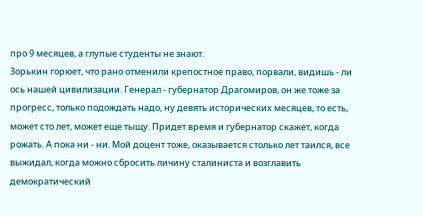про 9 месяцев, а глупые студенты не знают.
Зорькин горюет, что рано отменили крепостное право, порвали, видишь - ли ось нашей цивилизации. Генерал - губернатор Драгомиров, он же тоже за прогресс, только подождать надо, ну девять исторических месяцев, то есть, может сто лет, может еще тыщу. Придет время и губернатор скажет, когда рожать. А пока ни - ни. Мой доцент тоже, оказывается столько лет таился, все выжидал, когда можно сбросить личину сталиниста и возглавить демократический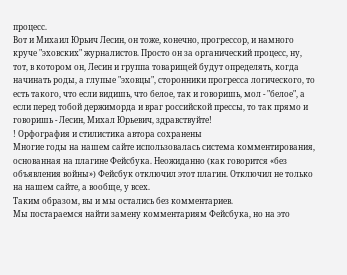процесс.
Вот и Михаил Юрьич Лесин, он тоже, конечно, прогрессор, и намного круче "эховских" журналистов. Просто он за органический процесс, ну, тот, в котором он, Лесин и группа товарищей будут определять, когда начинать роды, а глупые "эховцы", сторонники прогресса логического, то есть такого, что если видишь, что белое, так и говоришь, мол - "белое", а если перед тобой держиморда и враг российской прессы, то так прямо и говоришь - Лесин, Михал Юрьевич, здравствуйте!
! Орфография и стилистика автора сохранены
Многие годы на нашем сайте использовалась система комментирования, основанная на плагине Фейсбука. Неожиданно (как говорится «без объявления войны») Фейсбук отключил этот плагин. Отключил не только на нашем сайте, а вообще, у всех.
Таким образом, вы и мы остались без комментариев.
Мы постараемся найти замену комментариям Фейсбука, но на это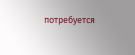потребуется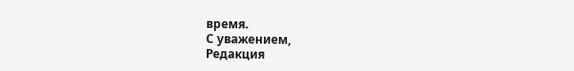время.
С уважением,
Редакция